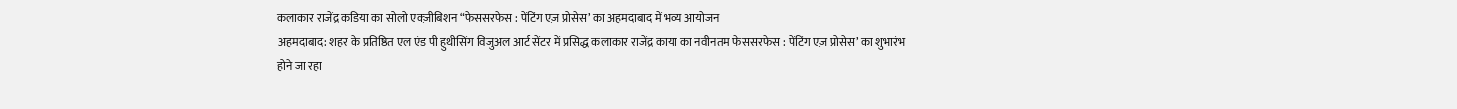कलाकार राजेंद्र कडिया का सोलो एक्ज़ीबिशन “फेससरफेस : पेंटिंग एज़ प्रोसेस’ का अहमदाबाद में भव्य आयोजन
अहमदाबाद: शहर के प्रतिष्ठित एल एंड पी हुथीसिंग विजुअल आर्ट सेंटर में प्रसिद्ध कलाकार राजेंद्र काया का नवीनतम फेससरफेस : पेंटिंग एज़ प्रोसेस’ का शुभारंभ होने जा रहा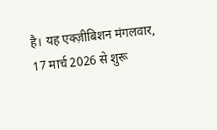है। यह एक्ज़ीबिशन मंगलवार, 17 मार्च 2026 से शुरू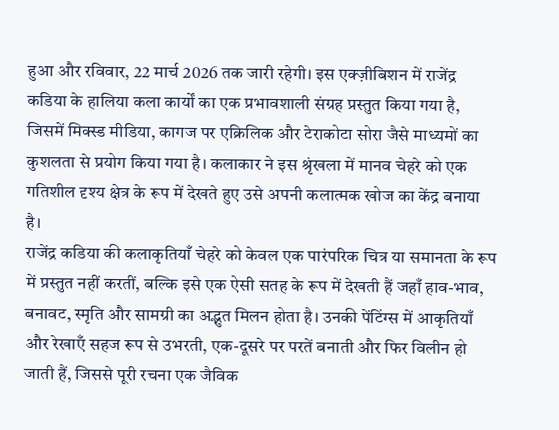हुआ और रविवार, 22 मार्च 2026 तक जारी रहेगी। इस एक्ज़ीबिशन में राजेंद्र कडिया के हालिया कला कार्यों का एक प्रभावशाली संग्रह प्रस्तुत किया गया है, जिसमें मिक्स्ड मीडिया, कागज पर एक्रिलिक और टेराकोटा सोरा जैसे माध्यमों का कुशलता से प्रयोग किया गया है। कलाकार ने इस श्रृंखला में मानव चेहरे को एक गतिशील दृश्य क्षेत्र के रूप में देखते हुए उसे अपनी कलात्मक खोज का केंद्र बनाया है।
राजेंद्र कडिया की कलाकृतियाँ चेहरे को केवल एक पारंपरिक चित्र या समानता के रूप में प्रस्तुत नहीं करतीं, बल्कि इसे एक ऐसी सतह के रूप में देखती हैं जहाँ हाव-भाव, बनावट, स्मृति और सामग्री का अद्भुत मिलन होता है। उनकी पेंटिंग्स में आकृतियाँ और रेखाएँ सहज रूप से उभरती, एक-दूसरे पर परतें बनाती और फिर विलीन हो जाती हैं, जिससे पूरी रचना एक जैविक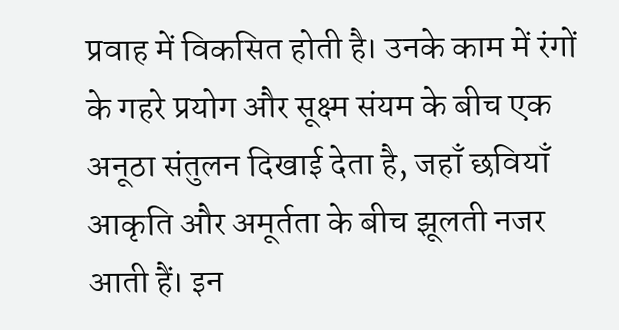प्रवाह में विकसित होती है। उनके काम में रंगों के गहरे प्रयोग और सूक्ष्म संयम के बीच एक अनूठा संतुलन दिखाई देता है, जहाँ छवियाँ आकृति और अमूर्तता के बीच झूलती नजर आती हैं। इन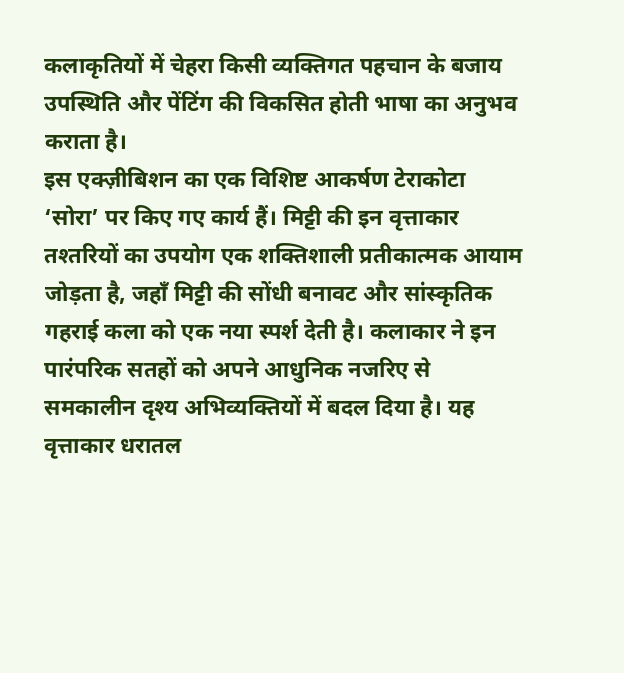कलाकृतियों में चेहरा किसी व्यक्तिगत पहचान के बजाय उपस्थिति और पेंटिंग की विकसित होती भाषा का अनुभव कराता है।
इस एक्ज़ीबिशन का एक विशिष्ट आकर्षण टेराकोटा ‘सोरा’ पर किए गए कार्य हैं। मिट्टी की इन वृत्ताकार तश्तरियों का उपयोग एक शक्तिशाली प्रतीकात्मक आयाम जोड़ता है, जहाँ मिट्टी की सोंधी बनावट और सांस्कृतिक गहराई कला को एक नया स्पर्श देती है। कलाकार ने इन पारंपरिक सतहों को अपने आधुनिक नजरिए से समकालीन दृश्य अभिव्यक्तियों में बदल दिया है। यह वृत्ताकार धरातल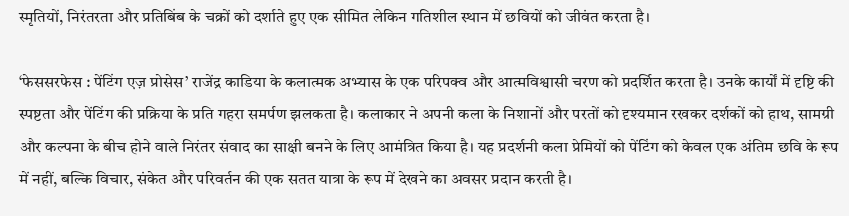स्मृतियों, निरंतरता और प्रतिबिंब के चक्रों को दर्शाते हुए एक सीमित लेकिन गतिशील स्थान में छवियों को जीवंत करता है।

‘फेससरफेस : पेंटिंग एज़ प्रोसेस’ राजेंद्र काडिया के कलात्मक अभ्यास के एक परिपक्व और आत्मविश्वासी चरण को प्रदर्शित करता है। उनके कार्यों में दृष्टि की स्पष्टता और पेंटिंग की प्रक्रिया के प्रति गहरा समर्पण झलकता है। कलाकार ने अपनी कला के निशानों और परतों को दृश्यमान रखकर दर्शकों को हाथ, सामग्री और कल्पना के बीच होने वाले निरंतर संवाद का साक्षी बनने के लिए आमंत्रित किया है। यह प्रदर्शनी कला प्रेमियों को पेंटिंग को केवल एक अंतिम छवि के रूप में नहीं, बल्कि विचार, संकेत और परिवर्तन की एक सतत यात्रा के रूप में देखने का अवसर प्रदान करती है।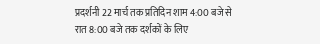प्रदर्शनी 22 मार्च तक प्रतिदिन शाम 4:00 बजे से रात 8:00 बजे तक दर्शकों के लिए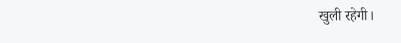खुली रहेगी।